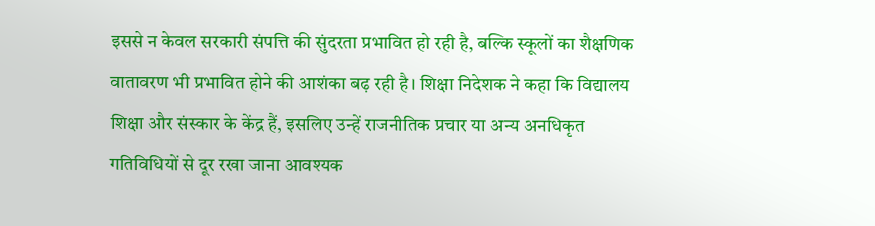इससे न केवल सरकारी संपत्ति की सुंदरता प्रभावित हो रही है, बल्कि स्कूलों का शैक्षणिक वातावरण भी प्रभावित होने की आशंका बढ़ रही है। शिक्षा निदेशक ने कहा कि विद्यालय शिक्षा और संस्कार के केंद्र हैं, इसलिए उन्हें राजनीतिक प्रचार या अन्य अनधिकृत गतिविधियों से दूर रखा जाना आवश्यक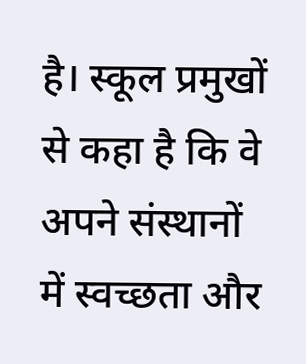है। स्कूल प्रमुखों से कहा है कि वे अपने संस्थानों में स्वच्छता और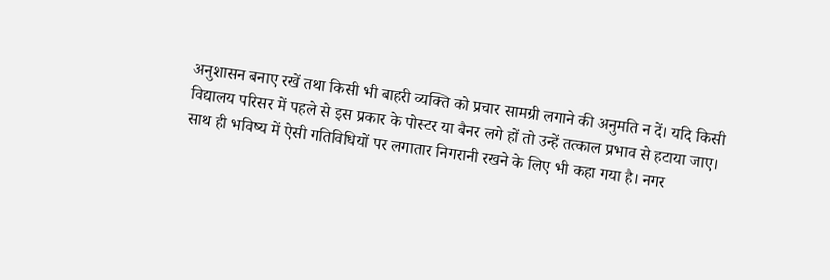अनुशासन बनाए रखें तथा किसी भी बाहरी व्यक्ति को प्रचार सामग्री लगाने की अनुमति न दें। यदि किसी विद्यालय परिसर में पहले से इस प्रकार के पोस्टर या बैनर लगे हों तो उन्हें तत्काल प्रभाव से हटाया जाए। साथ ही भविष्य में ऐसी गतिविधियों पर लगातार निगरानी रखने के लिए भी कहा गया है। नगर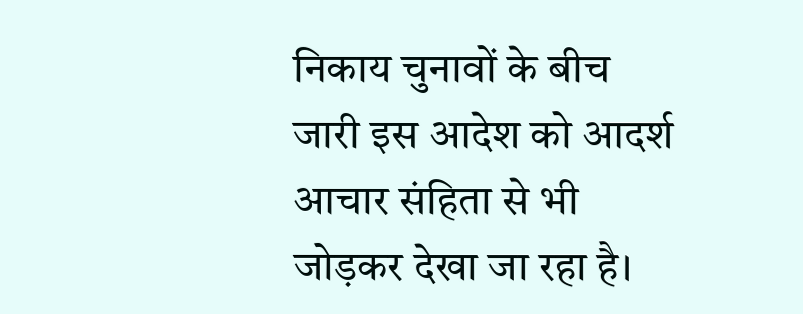निकाय चुनावों के बीच जारी इस आदेश को आदर्श आचार संहिता से भी जोड़कर देखा जा रहा है।